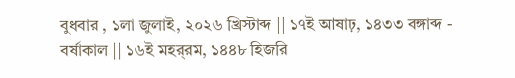বুধবার , ১লা জুলাই, ২০২৬ খ্রিস্টাব্দ || ১৭ই আষাঢ়, ১৪৩৩ বঙ্গাব্দ - বর্ষাকাল || ১৬ই মহর্‌রম, ১৪৪৮ হিজরি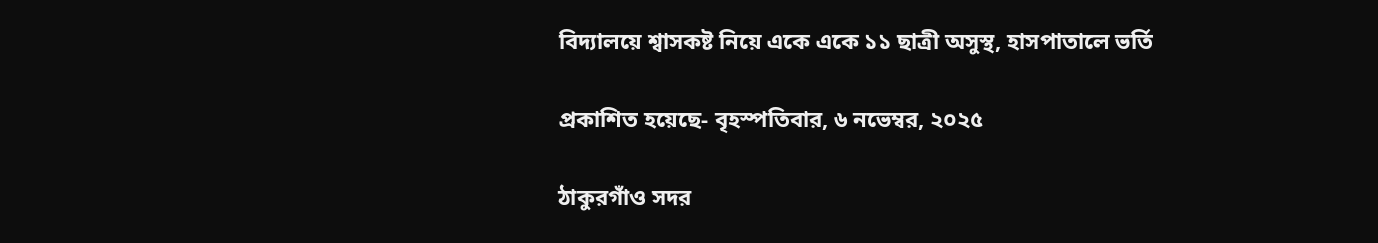বিদ্যালয়ে শ্বাসকষ্ট নিয়ে একে একে ১১ ছাত্রী অসুস্থ, হাসপাতালে ভর্তি

প্রকাশিত হয়েছে- বৃহস্পতিবার, ৬ নভেম্বর, ২০২৫

ঠাকুরগাঁও সদর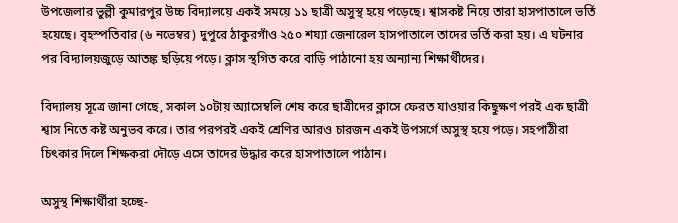উপজেলার ভুল্লী কুমারপুর উচ্চ বিদ্যালয়ে একই সময়ে ১১ ছাত্রী অসুস্থ হয়ে পড়েছে। শ্বাসকষ্ট নিয়ে তারা হাসপাতালে ভর্তি হয়েছে। বৃহস্পতিবার (৬ নভেম্বর) দুপুরে ঠাকুরগাঁও ২৫০ শয্যা জেনারেল হাসপাতালে তাদের ভর্তি করা হয়। এ ঘটনার পর বিদ্যালয়জুড়ে আতঙ্ক ছড়িয়ে পড়ে। ক্লাস স্থগিত করে বাড়ি পাঠানো হয় অন্যান্য শিক্ষার্থীদের।

বিদ্যালয় সূত্রে জানা গেছে, সকাল ১০টায় অ্যাসেম্বলি শেষ করে ছাত্রীদের ক্লাসে ফেরত যাওয়ার কিছুক্ষণ পরই এক ছাত্রী শ্বাস নিতে কষ্ট অনুভব করে। তার পরপরই একই শ্রেণির আরও চারজন একই উপসর্গে অসুস্থ হয়ে পড়ে। সহপাঠীরা চিৎকার দিলে শিক্ষকরা দৌড়ে এসে তাদের উদ্ধার করে হাসপাতালে পাঠান।

অসুস্থ শিক্ষার্থীরা হচ্ছে-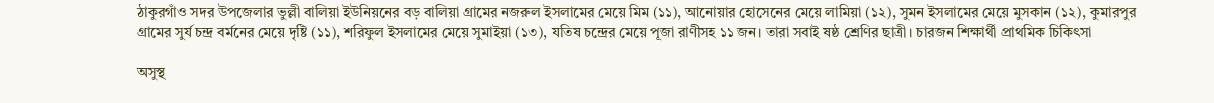ঠাকুরগাঁও সদর উপজেলার ভুল্লী বালিয়া ইউনিয়নের বড় বালিয়া গ্রামের নজরুল ইসলামের মেয়ে মিম (১১), আনোয়ার হোসেনের মেয়ে লামিয়া (১২), সুমন ইসলামের মেয়ে মুসকান (১২), কুমারপুর গ্রামের সুর্য চন্দ্র বর্মনের মেয়ে দৃষ্টি (১১), শরিফুল ইসলামের মেয়ে সুমাইয়া (১৩), যতিষ চন্দ্রের মেয়ে পূজা রাণীসহ ১১ জন। তারা সবাই ষষ্ঠ শ্রেণির ছাত্রী। চারজন শিক্ষার্থী প্রাথমিক চিকিৎসা

অসুস্থ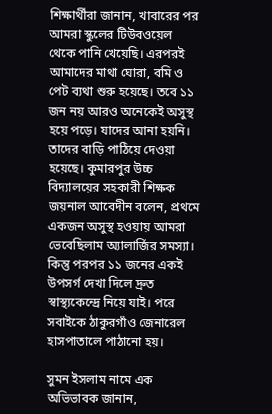শিক্ষার্থীরা জানান, খাবারের পর আমরা স্কুলের টিউবওয়েল থেকে পানি খেয়েছি। এরপরই আমাদের মাথা ঘোরা, বমি ও পেট ব্যথা শুরু হয়েছে। তবে ১১ জন নয় আরও অনেকেই অসুস্থ হয়ে পড়ে। যাদের আনা হয়নি। তাদের বাড়ি পাঠিয়ে দেওয়া হয়েছে। কুমারপুর উচ্চ বিদ্যালয়ের সহকারী শিক্ষক জয়নাল আবেদীন বলেন, প্রথমে একজন অসুস্থ হওয়ায় আমরা ভেবেছিলাম অ্যালার্জির সমস্যা। কিন্তু পরপর ১১ জনের একই উপসর্গ দেখা দিলে দ্রুত স্বাস্থ্যকেন্দ্রে নিয়ে যাই। পরে সবাইকে ঠাকুরগাঁও জেনারেল হাসপাতালে পাঠানো হয়।

সুমন ইসলাম নামে এক অভিভাবক জানান,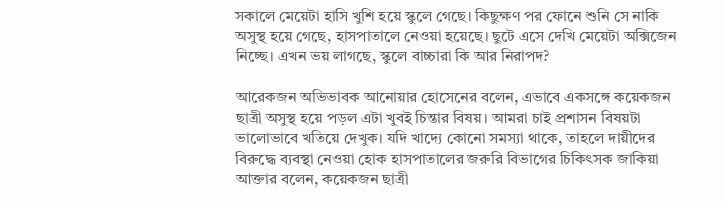সকালে মেয়েটা হাসি খুশি হয়ে স্কুলে গেছে। কিছুক্ষণ পর ফোনে শুনি সে নাকি অসুস্থ হয়ে গেছে, হাসপাতালে নেওয়া হয়েছে। ছুটে এসে দেখি মেয়েটা অক্সিজেন নিচ্ছে। এখন ভয় লাগছে, স্কুলে বাচ্চারা কি আর নিরাপদ?

আরেকজন অভিভাবক আনোয়ার হোসেনের বলেন, এভাবে একসঙ্গে কয়েকজন ছাত্রী অসুস্থ হয়ে পড়ল এটা খুবই চিন্তার বিষয়। আমরা চাই প্রশাসন বিষয়টা ভালোভাবে খতিয়ে দেখুক। যদি খাদ্যে কোনো সমস্যা থাকে, তাহলে দায়ীদের বিরুদ্ধে ব্যবস্থা নেওয়া হোক হাসপাতালের জরুরি বিভাগের চিকিৎসক জাকিয়া আক্তার বলেন, কয়েকজন ছাত্রী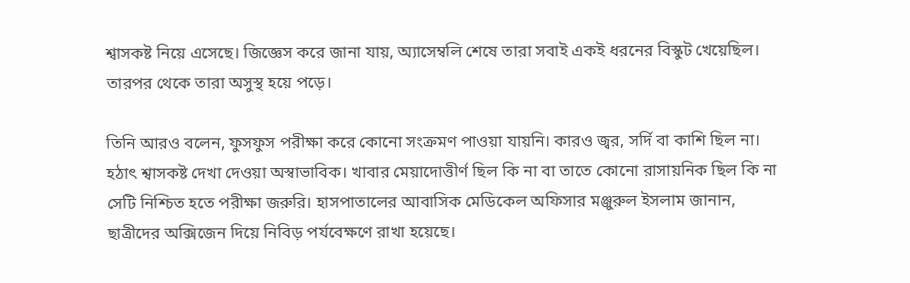শ্বাসকষ্ট নিয়ে এসেছে। জিজ্ঞেস করে জানা যায়, অ্যাসেম্বলি শেষে তারা সবাই একই ধরনের বিস্কুট খেয়েছিল। তারপর থেকে তারা অসুস্থ হয়ে পড়ে।

তিনি আরও বলেন, ফুসফুস পরীক্ষা করে কোনো সংক্রমণ পাওয়া যায়নি। কারও জ্বর, সর্দি বা কাশি ছিল না। হঠাৎ শ্বাসকষ্ট দেখা দেওয়া অস্বাভাবিক। খাবার মেয়াদোত্তীর্ণ ছিল কি না বা তাতে কোনো রাসায়নিক ছিল কি না সেটি নিশ্চিত হতে পরীক্ষা জরুরি। হাসপাতালের আবাসিক মেডিকেল অফিসার মঞ্জুরুল ইসলাম জানান, ছাত্রীদের অক্সিজেন দিয়ে নিবিড় পর্যবেক্ষণে রাখা হয়েছে।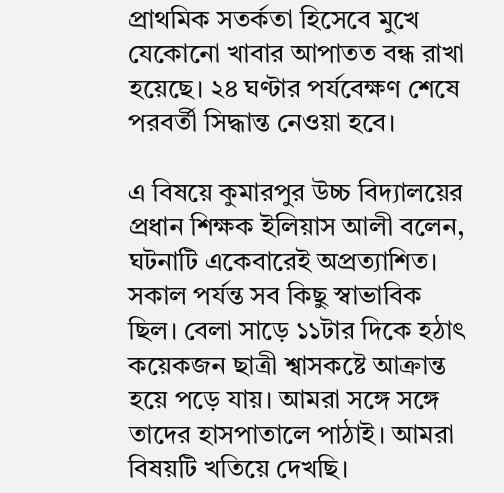প্রাথমিক সতর্কতা হিসেবে মুখে যেকোনো খাবার আপাতত বন্ধ রাখা হয়েছে। ২৪ ঘণ্টার পর্যবেক্ষণ শেষে পরবর্তী সিদ্ধান্ত নেওয়া হবে।

এ বিষয়ে কুমারপুর উচ্চ বিদ্যালয়ের প্রধান শিক্ষক ইলিয়াস আলী বলেন, ঘটনাটি একেবারেই অপ্রত্যাশিত। সকাল পর্যন্ত সব কিছু স্বাভাবিক ছিল। বেলা সাড়ে ১১টার দিকে হঠাৎ কয়েকজন ছাত্রী শ্বাসকষ্টে আক্রান্ত হয়ে পড়ে যায়। আমরা সঙ্গে সঙ্গে তাদের হাসপাতালে পাঠাই। আমরা বিষয়টি খতিয়ে দেখছি।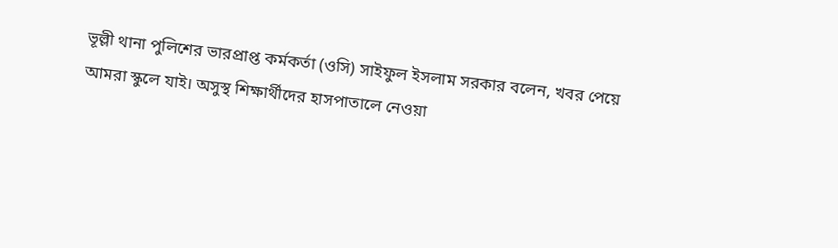ভূল্লী থানা পুলিশের ভারপ্রাপ্ত কর্মকর্তা (ওসি) সাইফুল ইসলাম সরকার বলেন, খবর পেয়ে আমরা স্কুলে যাই। অসুস্থ শিক্ষার্থীদের হাসপাতালে নেওয়া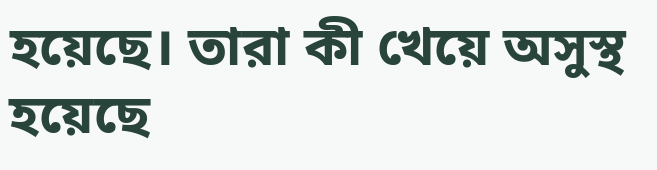হয়েছে। তারা কী খেয়ে অসুস্থ হয়েছে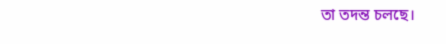তা তদন্ত চলছে।